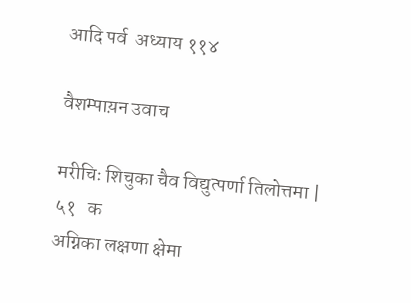आदि पर्व  अध्याय ११४

वैशम्पाय़न उवाच

मरीचिः शिचुका चैव विद्युत्पर्णा तिलोत्तमा |  ५१   क
अग्निका लक्षणा क्षेमा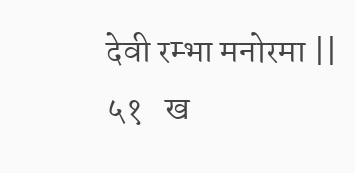देवी रम्भा मनोरमा ||  ५१   ख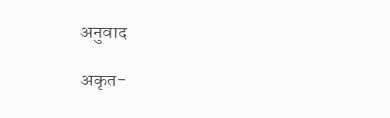अनुवाद

अकृत-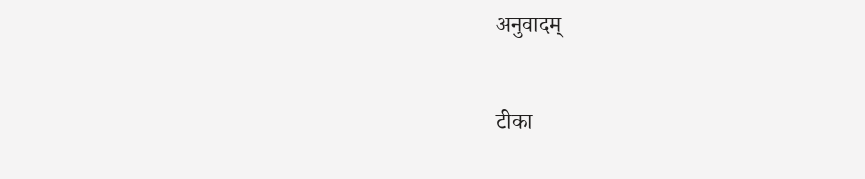अनुवादम्

टीका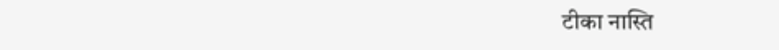टीका नास्ति